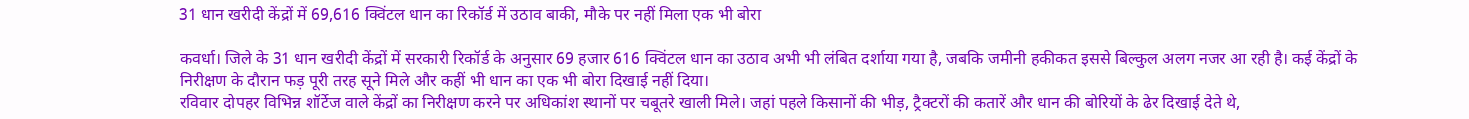31 धान खरीदी केंद्रों में 69,616 क्विंटल धान का रिकॉर्ड में उठाव बाकी, मौके पर नहीं मिला एक भी बोरा

कवर्धा। जिले के 31 धान खरीदी केंद्रों में सरकारी रिकॉर्ड के अनुसार 69 हजार 616 क्विंटल धान का उठाव अभी भी लंबित दर्शाया गया है, जबकि जमीनी हकीकत इससे बिल्कुल अलग नजर आ रही है। कई केंद्रों के निरीक्षण के दौरान फड़ पूरी तरह सूने मिले और कहीं भी धान का एक भी बोरा दिखाई नहीं दिया।
रविवार दोपहर विभिन्न शॉर्टेज वाले केंद्रों का निरीक्षण करने पर अधिकांश स्थानों पर चबूतरे खाली मिले। जहां पहले किसानों की भीड़, ट्रैक्टरों की कतारें और धान की बोरियों के ढेर दिखाई देते थे,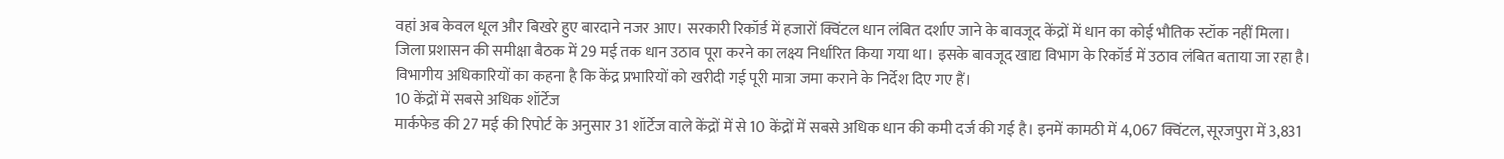वहां अब केवल धूल और बिखरे हुए बारदाने नजर आए। सरकारी रिकॉर्ड में हजारों क्विंटल धान लंबित दर्शाए जाने के बावजूद केंद्रों में धान का कोई भौतिक स्टॉक नहीं मिला।
जिला प्रशासन की समीक्षा बैठक में 29 मई तक धान उठाव पूरा करने का लक्ष्य निर्धारित किया गया था। इसके बावजूद खाद्य विभाग के रिकॉर्ड में उठाव लंबित बताया जा रहा है। विभागीय अधिकारियों का कहना है कि केंद्र प्रभारियों को खरीदी गई पूरी मात्रा जमा कराने के निर्देश दिए गए हैं।
10 केंद्रों में सबसे अधिक शॉर्टेज
मार्कफेड की 27 मई की रिपोर्ट के अनुसार 31 शॉर्टेज वाले केंद्रों में से 10 केंद्रों में सबसे अधिक धान की कमी दर्ज की गई है। इनमें कामठी में 4,067 क्विंटल, सूरजपुरा में 3,831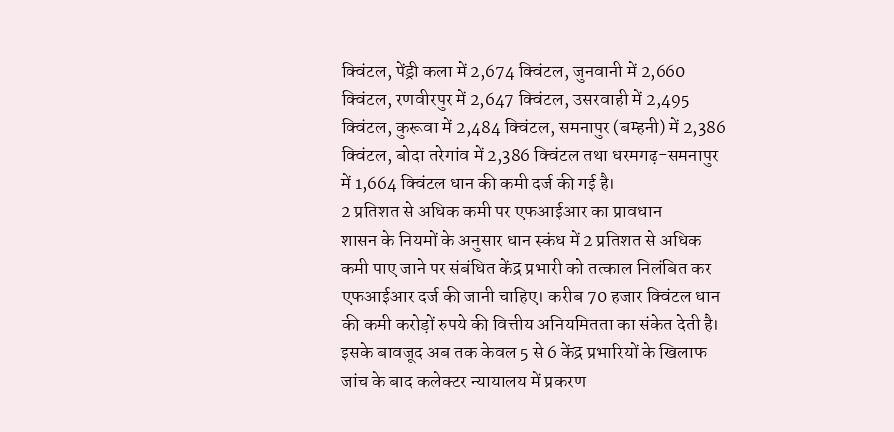क्विंटल, पेंड्री कला में 2,674 क्विंटल, जुनवानी में 2,660 क्विंटल, रणवीरपुर में 2,647 क्विंटल, उसरवाही में 2,495 क्विंटल, कुरूवा में 2,484 क्विंटल, समनापुर (बम्हनी) में 2,386 क्विंटल, बोदा तरेगांव में 2,386 क्विंटल तथा धरमगढ़-समनापुर में 1,664 क्विंटल धान की कमी दर्ज की गई है।
2 प्रतिशत से अधिक कमी पर एफआईआर का प्रावधान
शासन के नियमों के अनुसार धान स्कंध में 2 प्रतिशत से अधिक कमी पाए जाने पर संबंधित केंद्र प्रभारी को तत्काल निलंबित कर एफआईआर दर्ज की जानी चाहिए। करीब 70 हजार क्विंटल धान की कमी करोड़ों रुपये की वित्तीय अनियमितता का संकेत देती है। इसके बावजूद अब तक केवल 5 से 6 केंद्र प्रभारियों के खिलाफ जांच के बाद कलेक्टर न्यायालय में प्रकरण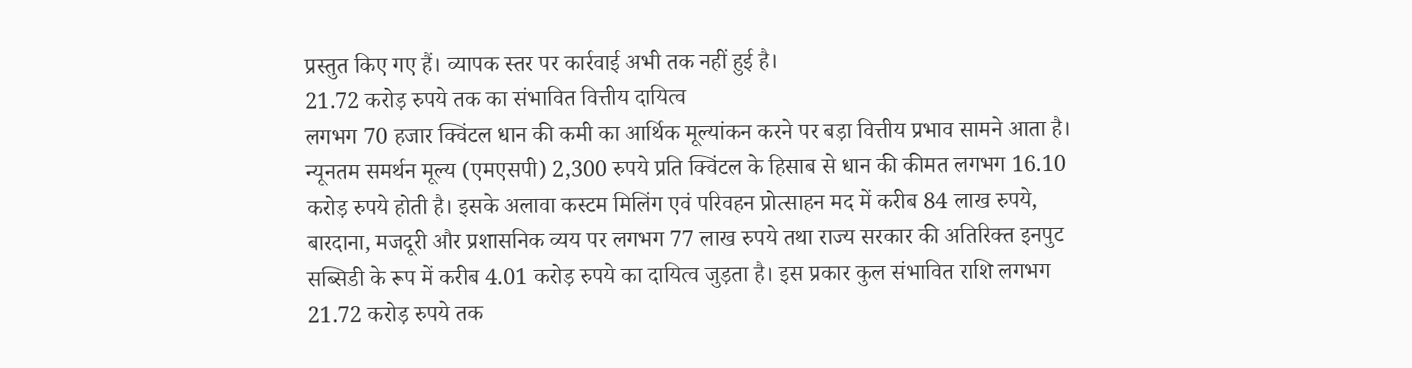प्रस्तुत किए गए हैं। व्यापक स्तर पर कार्रवाई अभी तक नहीं हुई है।
21.72 करोड़ रुपये तक का संभावित वित्तीय दायित्व
लगभग 70 हजार क्विंटल धान की कमी का आर्थिक मूल्यांकन करने पर बड़ा वित्तीय प्रभाव सामने आता है। न्यूनतम समर्थन मूल्य (एमएसपी) 2,300 रुपये प्रति क्विंटल के हिसाब से धान की कीमत लगभग 16.10 करोड़ रुपये होती है। इसके अलावा कस्टम मिलिंग एवं परिवहन प्रोत्साहन मद में करीब 84 लाख रुपये, बारदाना, मजदूरी और प्रशासनिक व्यय पर लगभग 77 लाख रुपये तथा राज्य सरकार की अतिरिक्त इनपुट सब्सिडी के रूप में करीब 4.01 करोड़ रुपये का दायित्व जुड़ता है। इस प्रकार कुल संभावित राशि लगभग 21.72 करोड़ रुपये तक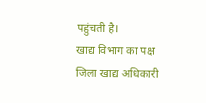पहुंचती है।
खाद्य विभाग का पक्ष
जिला खाद्य अधिकारी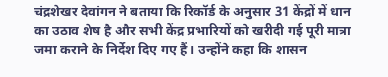चंद्रशेखर देवांगन ने बताया कि रिकॉर्ड के अनुसार 31 केंद्रों में धान का उठाव शेष है और सभी केंद्र प्रभारियों को खरीदी गई पूरी मात्रा जमा कराने के निर्देश दिए गए हैं। उन्होंने कहा कि शासन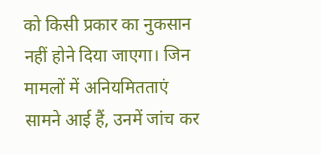को किसी प्रकार का नुकसान नहीं होने दिया जाएगा। जिन मामलों में अनियमितताएं सामने आई हैं, उनमें जांच कर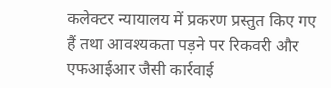कलेक्टर न्यायालय में प्रकरण प्रस्तुत किए गए हैं तथा आवश्यकता पड़ने पर रिकवरी और एफआईआर जैसी कार्रवाई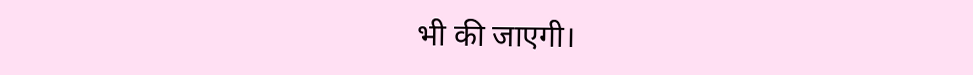भी की जाएगी।